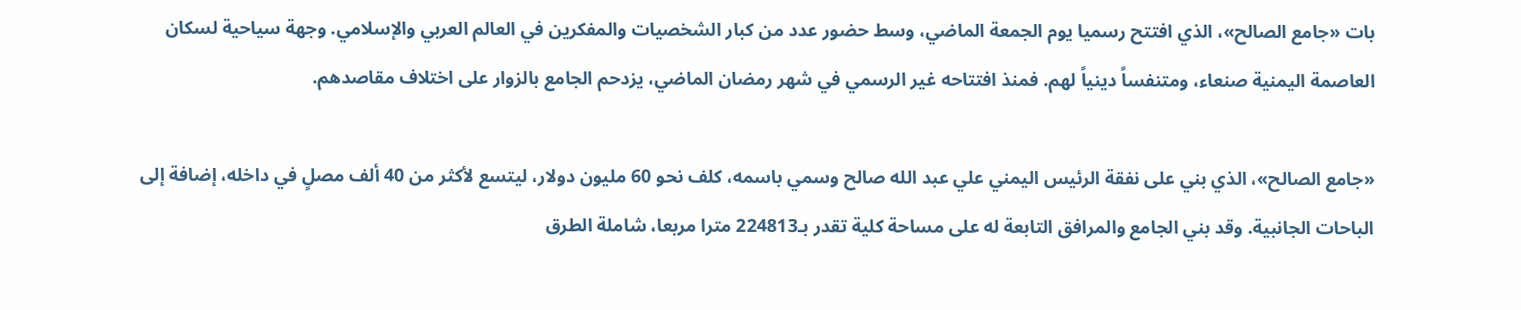بات «جامع الصالح»، الذي افتتح رسميا يوم الجمعة الماضي، وسط حضور عدد من كبار الشخصيات والمفكرين في العالم العربي والإسلامي. وجهة سياحية لسكان العاصمة اليمنية صنعاء، ومتنفساً دينياً لهم. فمنذ افتتاحه غير الرسمي في شهر رمضان الماضي، يزدحم الجامع بالزوار على اختلاف مقاصدهم.

«جامع الصالح»، الذي بني على نفقة الرئيس اليمني علي عبد الله صالح وسمي باسمه، كلف نحو 60 مليون دولار، ليتسع لأكثر من 40 ألف مصلٍ في داخله، إضافة إلى الباحات الجانبية. وقد بني الجامع والمرافق التابعة له على مساحة كلية تقدر بـ224813 مترا مربعا، شاملة الطرق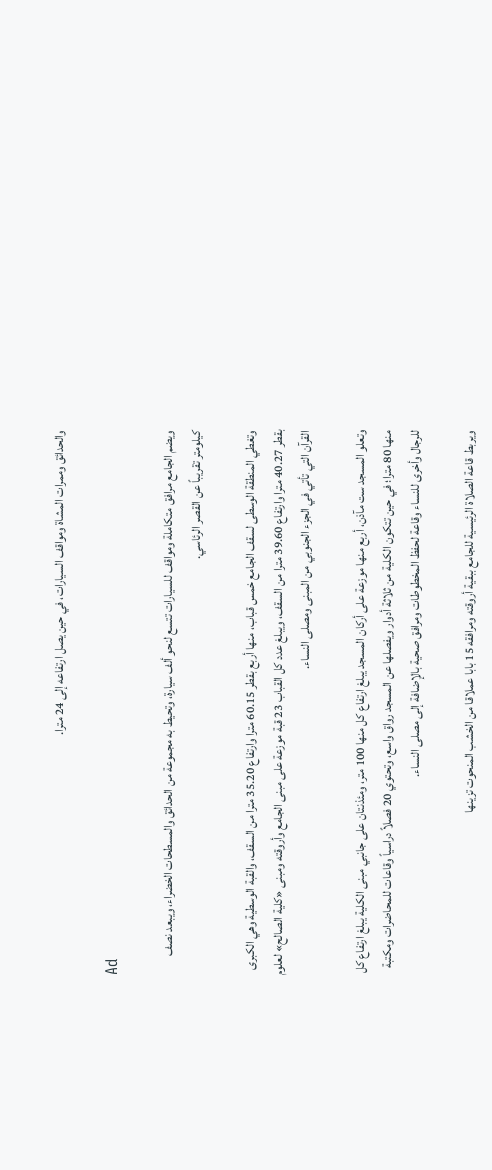والحدائق وممرات المشاة ومواقف السيارات، في حين يصل ارتفاعه إلى 24 مترا.

Ad

ويضم الجامع مرافق متكاملة ومواقف للسيارات تتسع لنحو ألف سيارة، وتحيط به مجموعة من الحدائق والمسطحات الخضراء، ويبعد نصف كيلومتر تقريباً عن القصر الرئاسي.

وتغطي المنطقة الوسطى لسقف الجامع خمس قباب، منها أربع بقطر 60.15 مترا وارتفاع 35.20 مترا من السقف، والقبة الوسطية وهي الكبرى بقطر 40.27 مترا وارتفاع 39.60 مترا من السقف، ويبلغ عدد كل القباب 23 قبة موزعة على مبنى الجامع وأروقته ومبنى «كلية الصالح» لعلوم القرآن التي تأتي في الجزء الجنوبي من المبنى ومصلى النساء.

وتعلو المسجد ست مآذن، أربع منها موزعة على أركان المسجد يبلغ ارتفاع كل منها 100 متر، ومئذنتان على جانبي مبنى الكلية يبلغ ارتفاع كل منها 80 مترا؛ في حين تتكون الكلية من ثلاثة أدوار ويفصلها عن المسجد رواق واسع، وتحتوي 20 فصلاً دراسياً وقاعات للمحاضرات ومكتبة للرجال وأخرى للنساء وقاعة لحفظ المخطوطات ومرافق صحية بالإضافة إلى مصلى النساء.

ويربط قاعة الصلاة الرئيسية للجامع ببقية أروقته ومرافقه 15 بابا عملاقا من الخشب المنحوت تزينها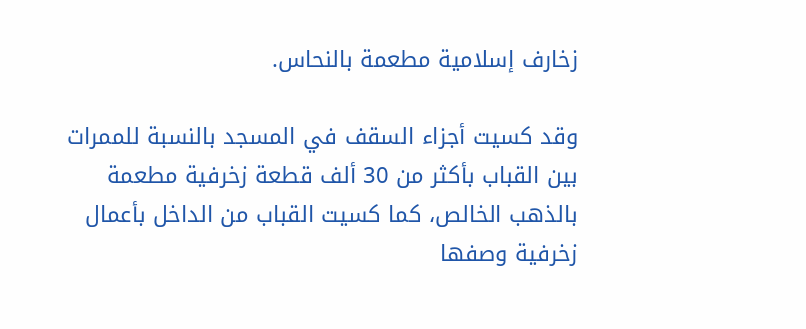زخارف إسلامية مطعمة بالنحاس.

وقد كسيت أجزاء السقف في المسجد بالنسبة للممرات بين القباب بأكثر من 30 ألف قطعة زخرفية مطعمة بالذهب الخالص، كما كسيت القباب من الداخل بأعمال زخرفية وصفها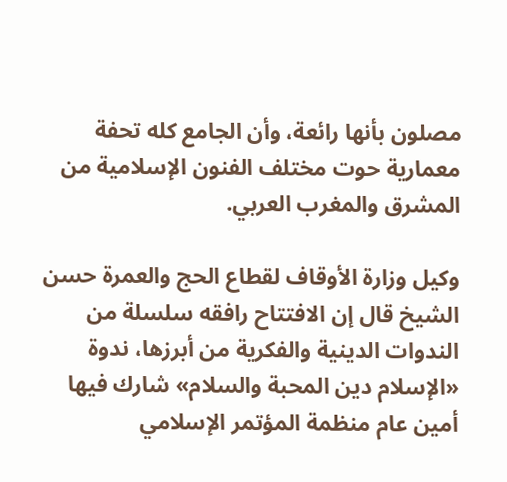مصلون بأنها رائعة، وأن الجامع كله تحفة معمارية حوت مختلف الفنون الإسلامية من المشرق والمغرب العربي.

وكيل وزارة الأوقاف لقطاع الحج والعمرة حسن الشيخ قال إن الافتتاح رافقه سلسلة من الندوات الدينية والفكرية من أبرزها، ندوة «الإسلام دين المحبة والسلام» شارك فيها أمين عام منظمة المؤتمر الإسلامي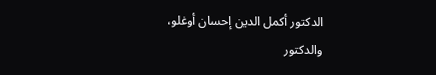الدكتور أكمل الدين إحسان أوغلو، والدكتور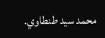محمد سيد طنطاوي.